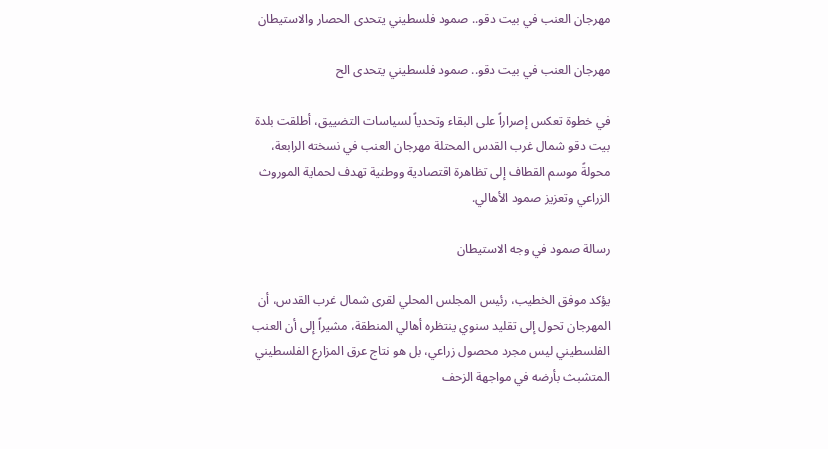مهرجان العنب في بيت دقو.. صمود فلسطيني يتحدى الحصار والاستيطان

مهرجان العنب في بيت دقو.. صمود فلسطيني يتحدى الح

في خطوة تعكس إصراراً على البقاء وتحدياً لسياسات التضييق، أطلقت بلدة بيت دقو شمال غرب القدس المحتلة مهرجان العنب في نسخته الرابعة، محولةً موسم القطاف إلى تظاهرة اقتصادية ووطنية تهدف لحماية الموروث الزراعي وتعزيز صمود الأهالي.

رسالة صمود في وجه الاستيطان

يؤكد موفق الخطيب، رئيس المجلس المحلي لقرى شمال غرب القدس، أن المهرجان تحول إلى تقليد سنوي ينتظره أهالي المنطقة، مشيراً إلى أن العنب الفلسطيني ليس مجرد محصول زراعي، بل هو نتاج عرق المزارع الفلسطيني المتشبث بأرضه في مواجهة الزحف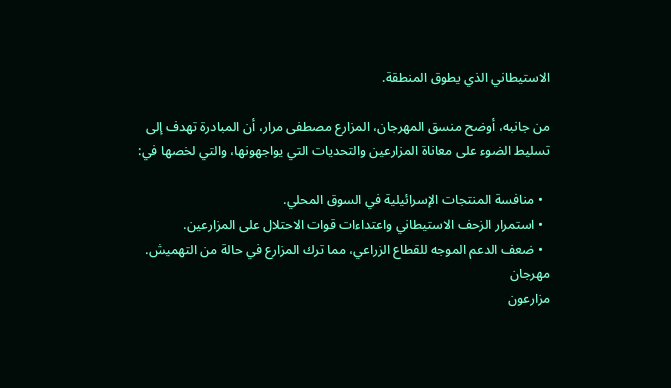الاستيطاني الذي يطوق المنطقة.

من جانبه، أوضح منسق المهرجان، المزارع مصطفى مرار، أن المبادرة تهدف إلى تسليط الضوء على معاناة المزارعين والتحديات التي يواجهونها، والتي لخصها في:

  • منافسة المنتجات الإسرائيلية في السوق المحلي.
  • استمرار الزحف الاستيطاني واعتداءات قوات الاحتلال على المزارعين.
  • ضعف الدعم الموجه للقطاع الزراعي، مما ترك المزارع في حالة من التهميش.
مهرجان
مزارعون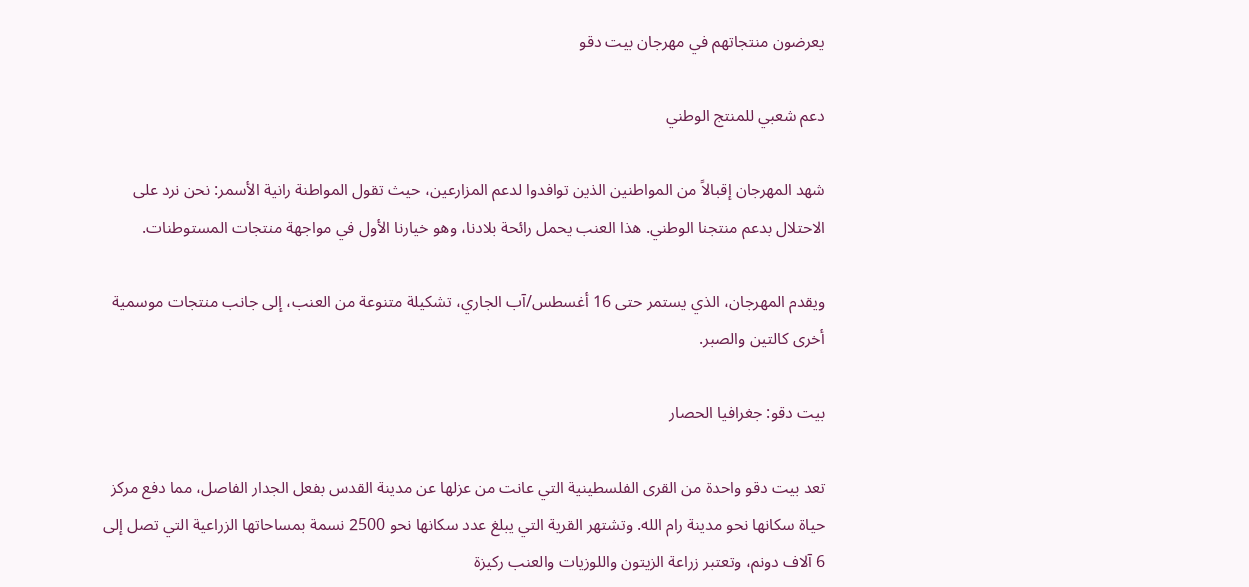يعرضون منتجاتهم في مهرجان بيت دقو

دعم شعبي للمنتج الوطني

شهد المهرجان إقبالاً من المواطنين الذين توافدوا لدعم المزارعين، حيث تقول المواطنة رانية الأسمر: نحن نرد على الاحتلال بدعم منتجنا الوطني. هذا العنب يحمل رائحة بلادنا، وهو خيارنا الأول في مواجهة منتجات المستوطنات.

ويقدم المهرجان، الذي يستمر حتى 16 أغسطس/آب الجاري، تشكيلة متنوعة من العنب، إلى جانب منتجات موسمية أخرى كالتين والصبر.

بيت دقو: جغرافيا الحصار

تعد بيت دقو واحدة من القرى الفلسطينية التي عانت من عزلها عن مدينة القدس بفعل الجدار الفاصل، مما دفع مركز حياة سكانها نحو مدينة رام الله. وتشتهر القرية التي يبلغ عدد سكانها نحو 2500 نسمة بمساحاتها الزراعية التي تصل إلى 6 آلاف دونم، وتعتبر زراعة الزيتون واللوزيات والعنب ركيزة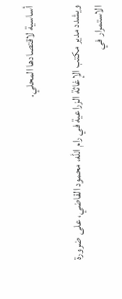أساسية لاقتصادها المحلي.

ويشدد مدير مكتب الإغاثة الزراعية في رام الله، محمود القاضي، على ضرورة الاستمرار في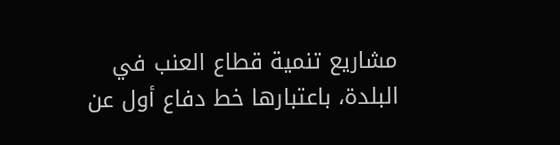مشاريع تنمية قطاع العنب في البلدة، باعتبارها خط دفاع أول عن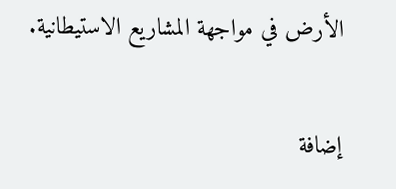الأرض في مواجهة المشاريع الاستيطانية.

إضافة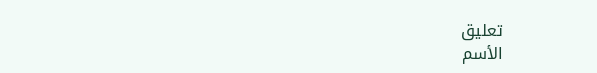تعليق
الأسم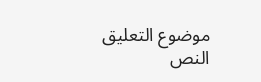موضوع التعليق
النص